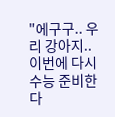"에구구.. 우리 강아지.. 이번에 다시 수능 준비한다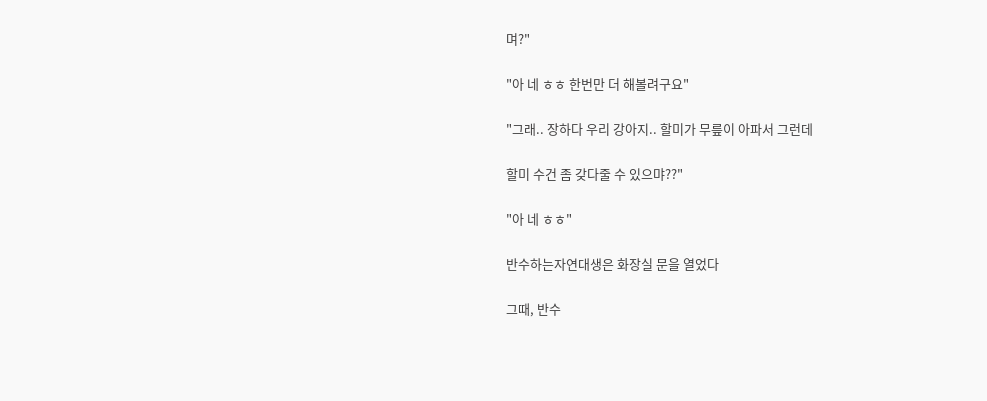며?"

"아 네 ㅎㅎ 한번만 더 해볼려구요"

"그래.. 장하다 우리 강아지.. 할미가 무릎이 아파서 그런데

할미 수건 좀 갖다줄 수 있으먀??"

"아 네 ㅎㅎ"

반수하는자연대생은 화장실 문을 열었다

그때, 반수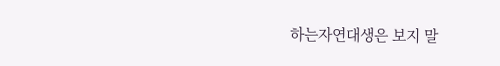하는자연대생은 보지 말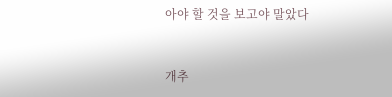아야 할 것을 보고야 말았다


개추